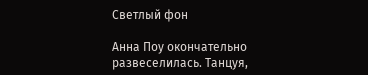Светлый фон

Анна Поу окончательно развеселилась. Танцуя,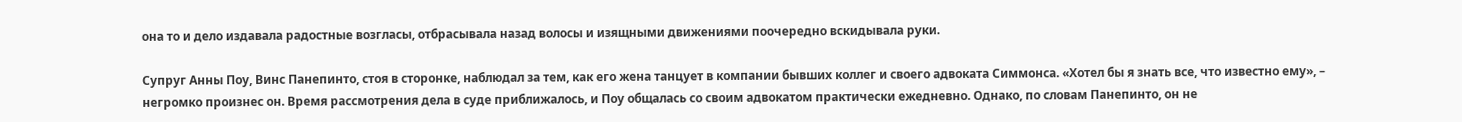она то и дело издавала радостные возгласы, отбрасывала назад волосы и изящными движениями поочередно вскидывала руки.

Супруг Анны Поу, Винс Панепинто, стоя в сторонке, наблюдал за тем, как его жена танцует в компании бывших коллег и своего адвоката Симмонса. «Хотел бы я знать все, что известно ему», – негромко произнес он. Время рассмотрения дела в суде приближалось, и Поу общалась со своим адвокатом практически ежедневно. Однако, по словам Панепинто, он не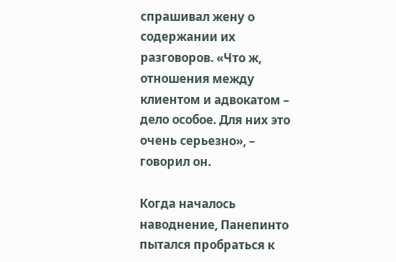спрашивал жену о содержании их разговоров. «Что ж, отношения между клиентом и адвокатом – дело особое. Для них это очень серьезно», – говорил он.

Когда началось наводнение, Панепинто пытался пробраться к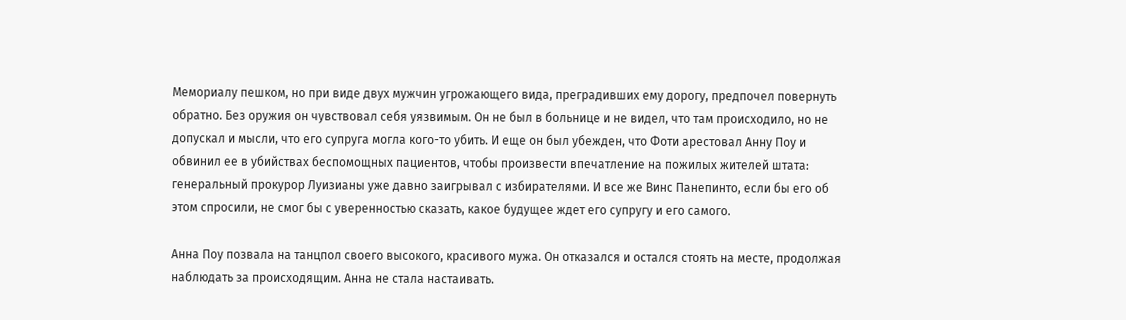Мемориалу пешком, но при виде двух мужчин угрожающего вида, преградивших ему дорогу, предпочел повернуть обратно. Без оружия он чувствовал себя уязвимым. Он не был в больнице и не видел, что там происходило, но не допускал и мысли, что его супруга могла кого-то убить. И еще он был убежден, что Фоти арестовал Анну Поу и обвинил ее в убийствах беспомощных пациентов, чтобы произвести впечатление на пожилых жителей штата: генеральный прокурор Луизианы уже давно заигрывал с избирателями. И все же Винс Панепинто, если бы его об этом спросили, не смог бы с уверенностью сказать, какое будущее ждет его супругу и его самого.

Анна Поу позвала на танцпол своего высокого, красивого мужа. Он отказался и остался стоять на месте, продолжая наблюдать за происходящим. Анна не стала настаивать.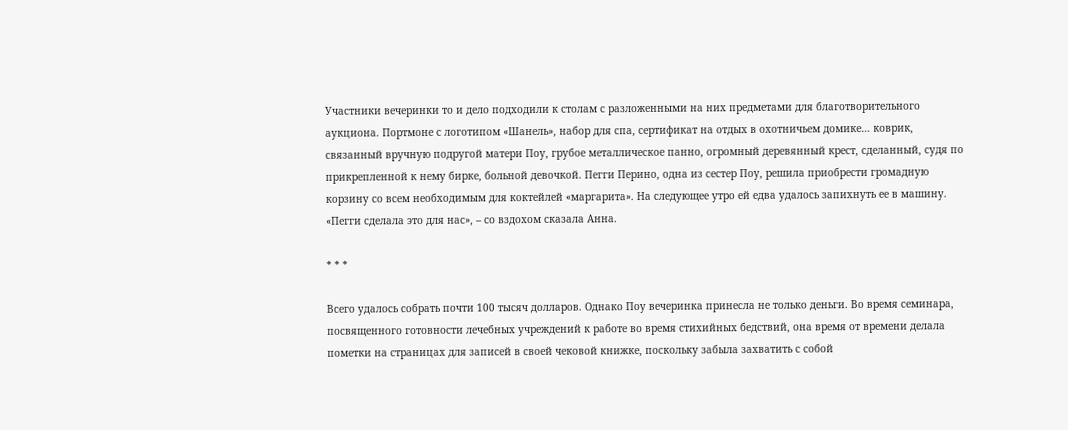Участники вечеринки то и дело подходили к столам с разложенными на них предметами для благотворительного аукциона. Портмоне с логотипом «Шанель», набор для спа, сертификат на отдых в охотничьем домике… коврик, связанный вручную подругой матери Поу, грубое металлическое панно, огромный деревянный крест, сделанный, судя по прикрепленной к нему бирке, больной девочкой. Пегги Перино, одна из сестер Поу, решила приобрести громадную корзину со всем необходимым для коктейлей «маргарита». На следующее утро ей едва удалось запихнуть ее в машину. «Пегги сделала это для нас», – со вздохом сказала Анна.

* * *

Всего удалось собрать почти 100 тысяч долларов. Однако Поу вечеринка принесла не только деньги. Во время семинара, посвященного готовности лечебных учреждений к работе во время стихийных бедствий, она время от времени делала пометки на страницах для записей в своей чековой книжке, поскольку забыла захватить с собой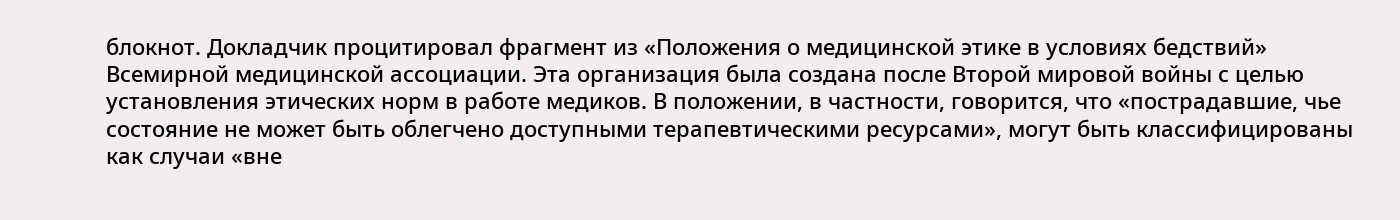блокнот. Докладчик процитировал фрагмент из «Положения о медицинской этике в условиях бедствий» Всемирной медицинской ассоциации. Эта организация была создана после Второй мировой войны с целью установления этических норм в работе медиков. В положении, в частности, говорится, что «пострадавшие, чье состояние не может быть облегчено доступными терапевтическими ресурсами», могут быть классифицированы как случаи «вне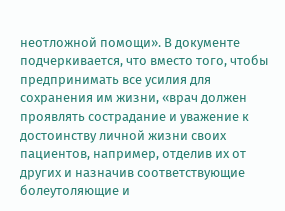неотложной помощи». В документе подчеркивается, что вместо того, чтобы предпринимать все усилия для сохранения им жизни, «врач должен проявлять сострадание и уважение к достоинству личной жизни своих пациентов, например, отделив их от других и назначив соответствующие болеутоляющие и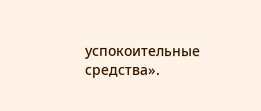успокоительные средства».